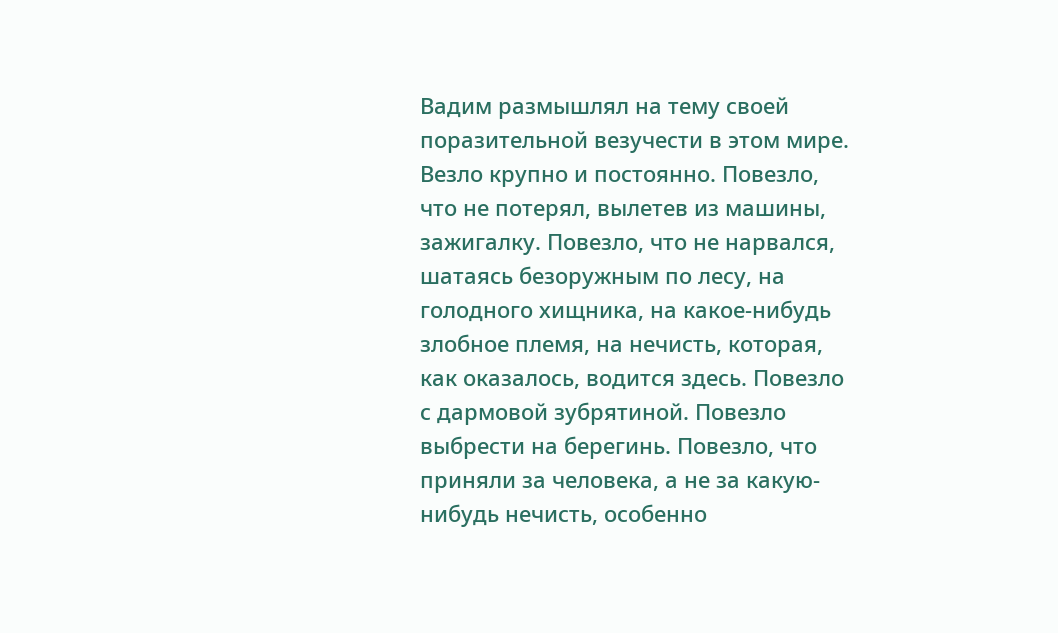Вадим размышлял на тему своей поразительной везучести в этом мире. Везло крупно и постоянно. Повезло, что не потерял, вылетев из машины, зажигалку. Повезло, что не нарвался, шатаясь безоружным по лесу, на голодного хищника, на какое-нибудь злобное племя, на нечисть, которая, как оказалось, водится здесь. Повезло с дармовой зубрятиной. Повезло выбрести на берегинь. Повезло, что приняли за человека, а не за какую-нибудь нечисть, особенно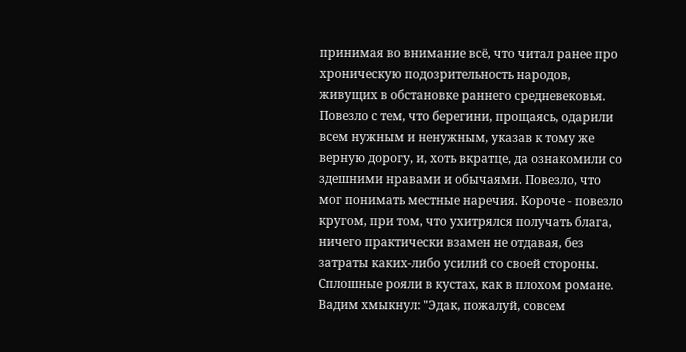принимая во внимание всё, что читал ранее про хроническую подозрительность народов, живущих в обстановке раннего средневековья. Повезло с тем, что берегини, прощаясь, одарили всем нужным и ненужным, указав к тому же верную дорогу, и, хоть вкратце, да ознакомили со здешними нравами и обычаями. Повезло, что мог понимать местные наречия. Короче - повезло кругом, при том, что ухитрялся получать блага, ничего практически взамен не отдавая, без затраты каких-либо усилий со своей стороны. Сплошные рояли в кустах, как в плохом романе. Вадим хмыкнул: "Эдак, пожалуй, совсем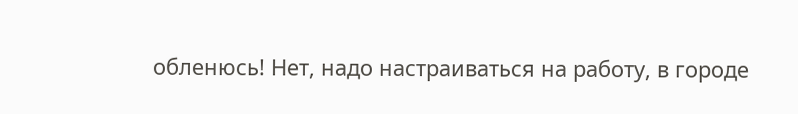обленюсь! Нет, надо настраиваться на работу, в городе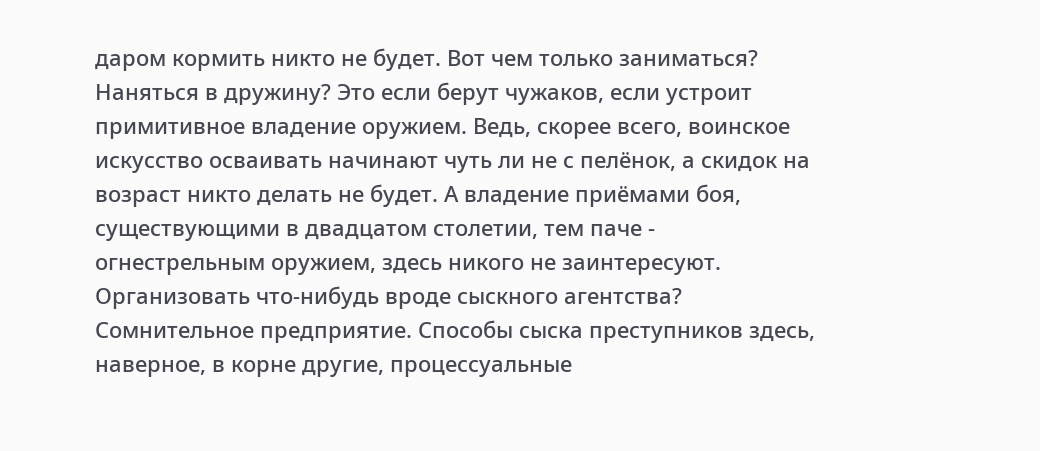даром кормить никто не будет. Вот чем только заниматься? Наняться в дружину? Это если берут чужаков, если устроит примитивное владение оружием. Ведь, скорее всего, воинское искусство осваивать начинают чуть ли не с пелёнок, а скидок на возраст никто делать не будет. А владение приёмами боя, существующими в двадцатом столетии, тем паче - огнестрельным оружием, здесь никого не заинтересуют. Организовать что-нибудь вроде сыскного агентства? Сомнительное предприятие. Способы сыска преступников здесь, наверное, в корне другие, процессуальные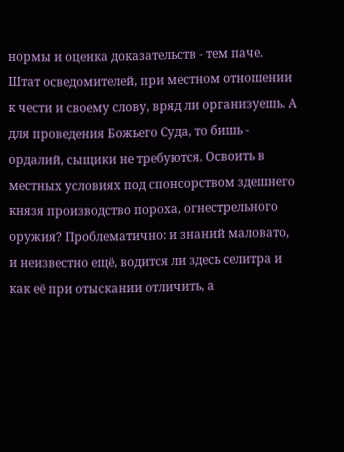нормы и оценка доказательств - тем паче. Штат осведомителей, при местном отношении к чести и своему слову, вряд ли организуешь. А для проведения Божьего Суда, то бишь - ордалий, сыщики не требуются. Освоить в местных условиях под спонсорством здешнего князя производство пороха, огнестрельного оружия? Проблематично: и знаний маловато, и неизвестно ещё, водится ли здесь селитра и как её при отыскании отличить, а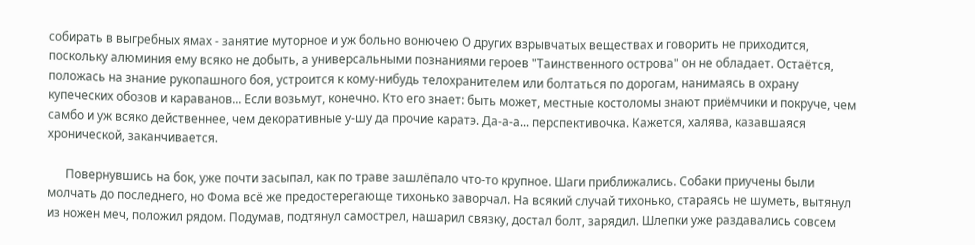собирать в выгребных ямах - занятие муторное и уж больно вонючею О других взрывчатых веществах и говорить не приходится, поскольку алюминия ему всяко не добыть, а универсальными познаниями героев "Таинственного острова" он не обладает. Остаётся, положась на знание рукопашного боя, устроится к кому-нибудь телохранителем или болтаться по дорогам, нанимаясь в охрану купеческих обозов и караванов... Если возьмут, конечно. Кто его знает: быть может, местные костоломы знают приёмчики и покруче, чем самбо и уж всяко действеннее, чем декоративные у-шу да прочие каратэ. Да-а-а... перспективочка. Кажется, халява, казавшаяся хронической, заканчивается.

      Повернувшись на бок, уже почти засыпал, как по траве зашлёпало что-то крупное. Шаги приближались. Собаки приучены были молчать до последнего, но Фома всё же предостерегающе тихонько заворчал. На всякий случай тихонько, стараясь не шуметь, вытянул из ножен меч, положил рядом. Подумав, подтянул самострел, нашарил связку, достал болт, зарядил. Шлепки уже раздавались совсем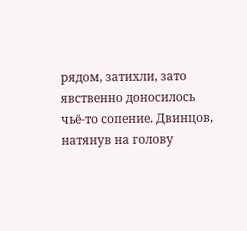рядом, затихли, зато явственно доносилось чьё-то сопение. Двинцов, натянув на голову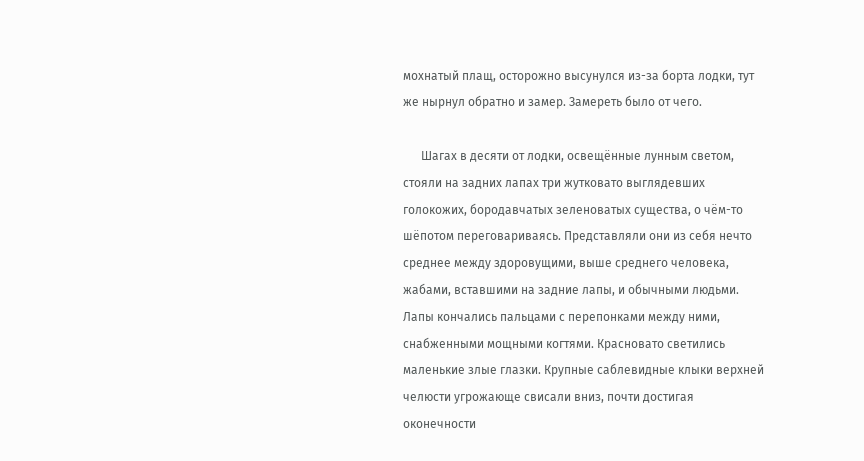мохнатый плащ, осторожно высунулся из-за борта лодки, тут же нырнул обратно и замер. Замереть было от чего.

      Шагах в десяти от лодки, освещённые лунным светом, стояли на задних лапах три жутковато выглядевших голокожих, бородавчатых зеленоватых существа, о чём-то шёпотом переговариваясь. Представляли они из себя нечто среднее между здоровущими, выше среднего человека, жабами, вставшими на задние лапы, и обычными людьми. Лапы кончались пальцами с перепонками между ними, снабженными мощными когтями. Красновато светились маленькие злые глазки. Крупные саблевидные клыки верхней челюсти угрожающе свисали вниз, почти достигая оконечности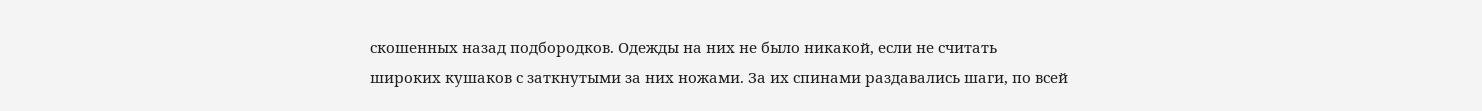скошенных назад подбородков. Одежды на них не было никакой, если не считать широких кушаков с заткнутыми за них ножами. За их спинами раздавались шаги, по всей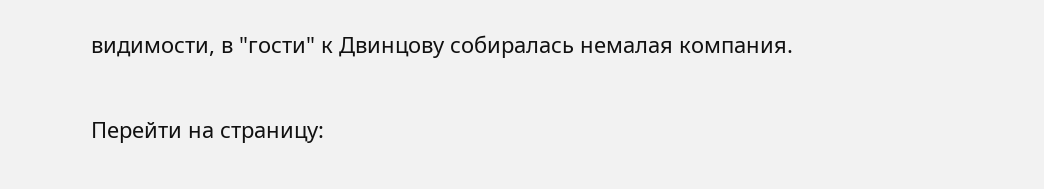видимости, в "гости" к Двинцову собиралась немалая компания.

Перейти на страницу: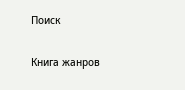Поиск

Книга жанров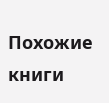Похожие книги